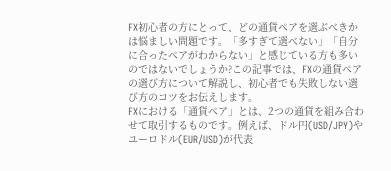FX初心者の方にとって、どの通貨ペアを選ぶべきかは悩ましい問題です。「多すぎて選べない」「自分に合ったペアがわからない」と感じている方も多いのではないでしょうか?この記事では、FXの通貨ペアの選び方について解説し、初心者でも失敗しない選び方のコツをお伝えします。
FXにおける「通貨ペア」とは、2つの通貨を組み合わせて取引するものです。例えば、ドル円(USD/JPY)やユーロドル(EUR/USD)が代表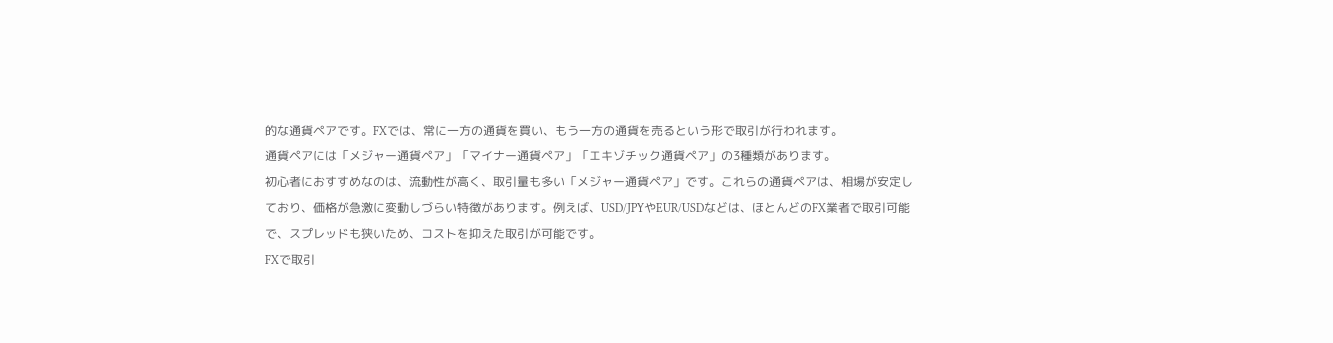的な通貨ペアです。FXでは、常に一方の通貨を買い、もう一方の通貨を売るという形で取引が行われます。
通貨ペアには「メジャー通貨ペア」「マイナー通貨ペア」「エキゾチック通貨ペア」の3種類があります。
初心者におすすめなのは、流動性が高く、取引量も多い「メジャー通貨ペア」です。これらの通貨ペアは、相場が安定しており、価格が急激に変動しづらい特徴があります。例えば、USD/JPYやEUR/USDなどは、ほとんどのFX業者で取引可能で、スプレッドも狭いため、コストを抑えた取引が可能です。
FXで取引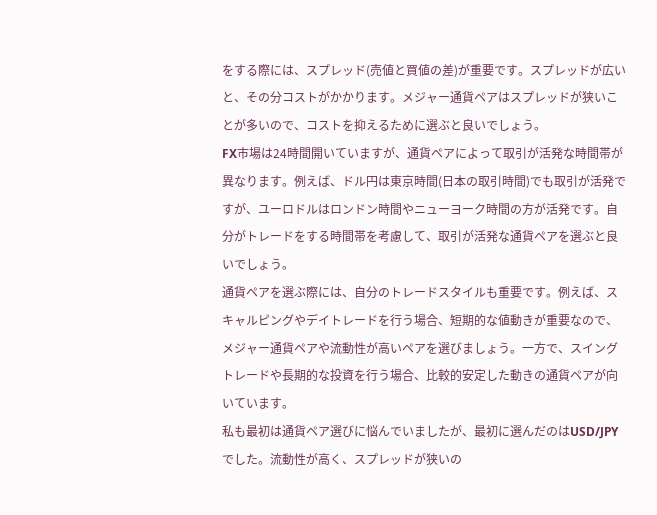をする際には、スプレッド(売値と買値の差)が重要です。スプレッドが広いと、その分コストがかかります。メジャー通貨ペアはスプレッドが狭いことが多いので、コストを抑えるために選ぶと良いでしょう。
FX市場は24時間開いていますが、通貨ペアによって取引が活発な時間帯が異なります。例えば、ドル円は東京時間(日本の取引時間)でも取引が活発ですが、ユーロドルはロンドン時間やニューヨーク時間の方が活発です。自分がトレードをする時間帯を考慮して、取引が活発な通貨ペアを選ぶと良いでしょう。
通貨ペアを選ぶ際には、自分のトレードスタイルも重要です。例えば、スキャルピングやデイトレードを行う場合、短期的な値動きが重要なので、メジャー通貨ペアや流動性が高いペアを選びましょう。一方で、スイングトレードや長期的な投資を行う場合、比較的安定した動きの通貨ペアが向いています。
私も最初は通貨ペア選びに悩んでいましたが、最初に選んだのはUSD/JPYでした。流動性が高く、スプレッドが狭いの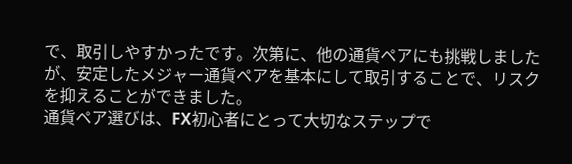で、取引しやすかったです。次第に、他の通貨ペアにも挑戦しましたが、安定したメジャー通貨ペアを基本にして取引することで、リスクを抑えることができました。
通貨ペア選びは、FX初心者にとって大切なステップで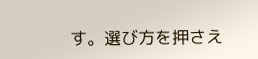す。選び方を押さえ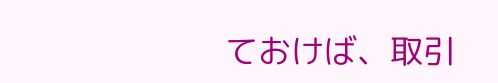ておけば、取引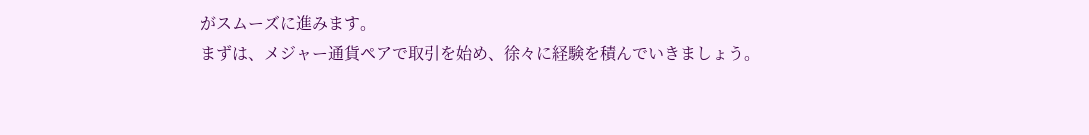がスムーズに進みます。
まずは、メジャー通貨ペアで取引を始め、徐々に経験を積んでいきましょう。